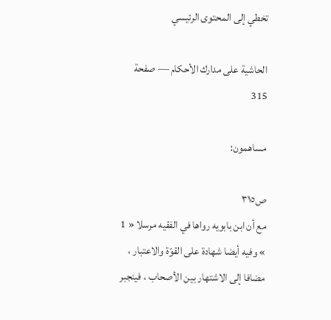تخطي إلى المحتوى الرئيسي

الحاشية على مدارك الأحكام — صفحة 315

مساهمون:

ص٣١٥
مع أن ابن بابويه رواها في الفقيه مرسلا « 1 » وفيه أيضا شهادة على القوّة والاعتبار ، مضافا إلى الاشتهار بين الأصحاب ، فينجبر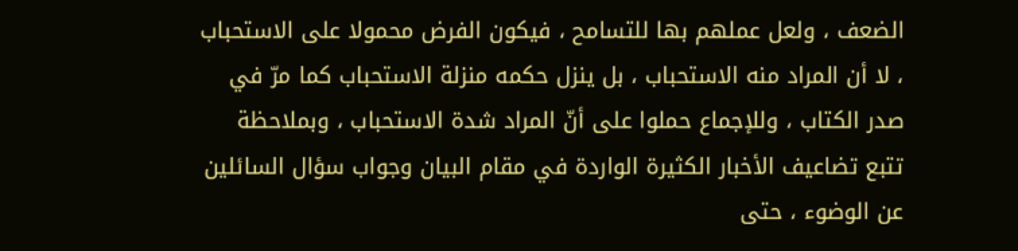الضعف ، ولعل عملهم بها للتسامح ، فيكون الفرض محمولا على الاستحباب ، لا أن المراد منه الاستحباب ، بل ينزل حكمه منزلة الاستحباب كما مرّ في صدر الكتاب ، وللإجماع حملوا على أنّ المراد شدة الاستحباب ، وبملاحظة تتبع تضاعيف الأخبار الكثيرة الواردة في مقام البيان وجواب سؤال السائلين عن الوضوء ، حتى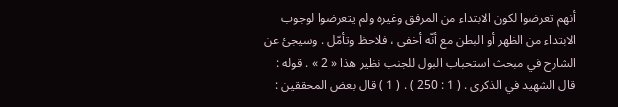أنهم تعرضوا لكون الابتداء من المرفق وغيره ولم يتعرضوا لوجوب الابتداء من الظهر أو البطن مع أنّه أخفى ، فلاحظ وتأمّل . وسيجئ عن الشارح في مبحث استحباب البول للجنب نظير هذا « 2 » . قوله : قال الشهيد في الذكرى . ( 1 : 250 ) . ( 1 ) قال بعض المحققين :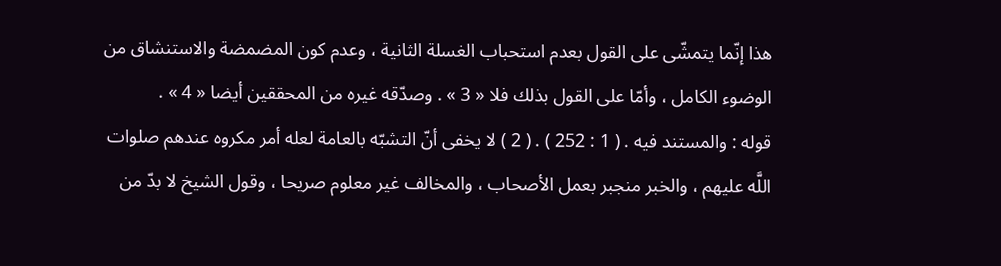هذا إنّما يتمشّى على القول بعدم استحباب الغسلة الثانية ، وعدم كون المضمضة والاستنشاق من الوضوء الكامل ، وأمّا على القول بذلك فلا « 3 » . وصدّقه غيره من المحققين أيضا « 4 » .
قوله : والمستند فيه . ( 1 : 252 ) . ( 2 ) لا يخفى أنّ التشبّه بالعامة لعله أمر مكروه عندهم صلوات اللَّه عليهم ، والخبر منجبر بعمل الأصحاب ، والمخالف غير معلوم صريحا ، وقول الشيخ لا بدّ من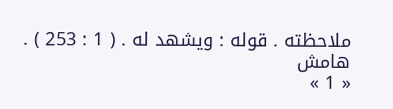ملاحظته . قوله : ويشهد له . ( 1 : 253 ) .
هامش
« 1 »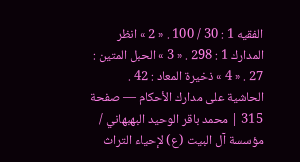الفقيه 1 : 30 / 100 . « 2 » انظر المدارك 1 : 298 . « 3 » الحبل المتين : 27 . « 4 » ذخيرة المعاد : 42 .
الحاشية على مدارك الأحكام — صفحة 315 | محمد باقر الوحيد البهبهاني / مؤسسة آل البيت (ع) لإحياء التراث